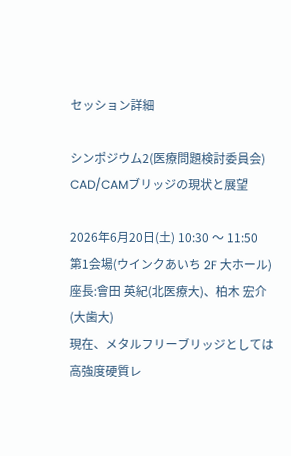セッション詳細

シンポジウム2(医療問題検討委員会) CAD/CAMブリッジの現状と展望

2026年6月20日(土) 10:30 〜 11:50
第1会場(ウインクあいち 2F 大ホール)
座長:會田 英紀(北医療大)、柏木 宏介(大歯大)
現在、メタルフリーブリッジとしては高強度硬質レ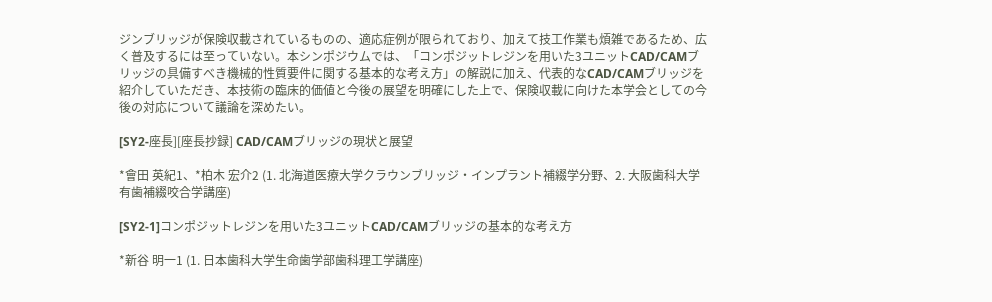ジンブリッジが保険収載されているものの、適応症例が限られており、加えて技工作業も煩雑であるため、広く普及するには至っていない。本シンポジウムでは、「コンポジットレジンを用いた3ユニットCAD/CAMブリッジの具備すべき機械的性質要件に関する基本的な考え方」の解説に加え、代表的なCAD/CAMブリッジを紹介していただき、本技術の臨床的価値と今後の展望を明確にした上で、保険収載に向けた本学会としての今後の対応について議論を深めたい。

[SY2-座長][座長抄録] CAD/CAMブリッジの現状と展望

*會田 英紀1、*柏木 宏介2 (1. 北海道医療大学クラウンブリッジ・インプラント補綴学分野、2. 大阪歯科大学有歯補綴咬合学講座)

[SY2-1]コンポジットレジンを用いた3ユニットCAD/CAMブリッジの基本的な考え方

*新谷 明一1 (1. 日本歯科大学生命歯学部歯科理工学講座)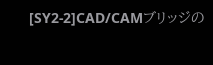[SY2-2]CAD/CAMブリッジの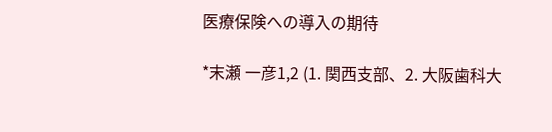医療保険への導入の期待

*末瀬 一彦1,2 (1. 関西支部、2. 大阪歯科大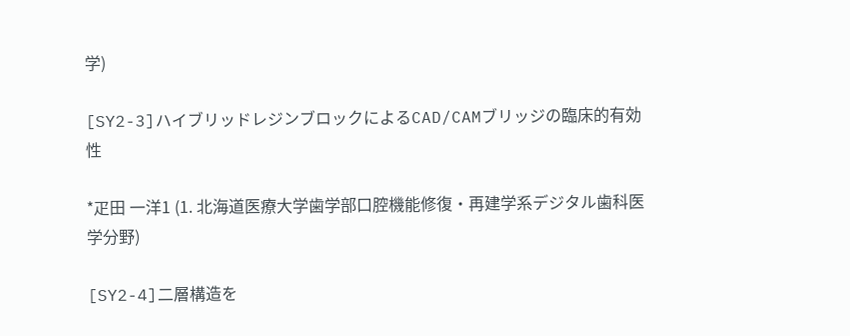学)

[SY2-3]ハイブリッドレジンブロックによるCAD/CAMブリッジの臨床的有効性

*疋田 一洋1 (1. 北海道医療大学歯学部口腔機能修復・再建学系デジタル歯科医学分野)

[SY2-4]二層構造を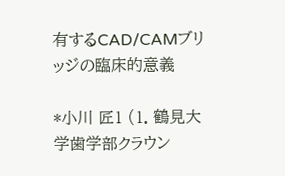有するCAD/CAMブリッジの臨床的意義

*小川 匠1 (1. 鶴見大学歯学部クラウン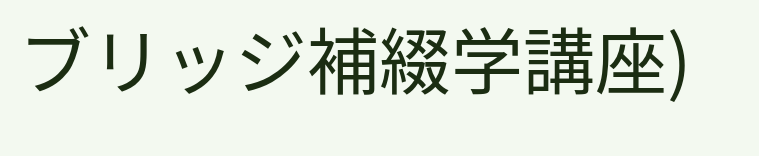ブリッジ補綴学講座)